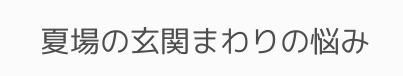夏場の玄関まわりの悩み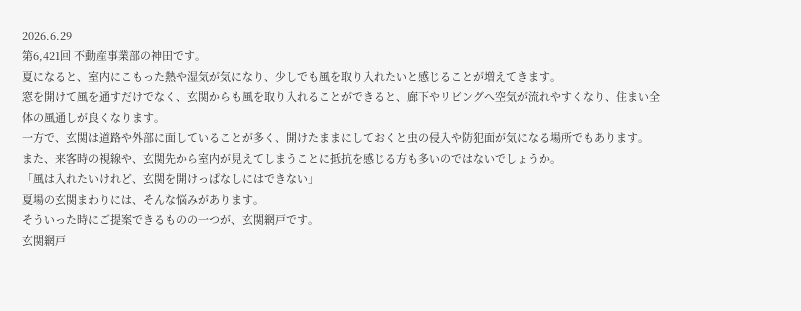2026.6.29
第6,421回 不動産事業部の神田です。
夏になると、室内にこもった熱や湿気が気になり、少しでも風を取り入れたいと感じることが増えてきます。
窓を開けて風を通すだけでなく、玄関からも風を取り入れることができると、廊下やリビングへ空気が流れやすくなり、住まい全体の風通しが良くなります。
一方で、玄関は道路や外部に面していることが多く、開けたままにしておくと虫の侵入や防犯面が気になる場所でもあります。
また、来客時の視線や、玄関先から室内が見えてしまうことに抵抗を感じる方も多いのではないでしょうか。
「風は入れたいけれど、玄関を開けっぱなしにはできない」
夏場の玄関まわりには、そんな悩みがあります。
そういった時にご提案できるものの一つが、玄関網戸です。
玄関網戸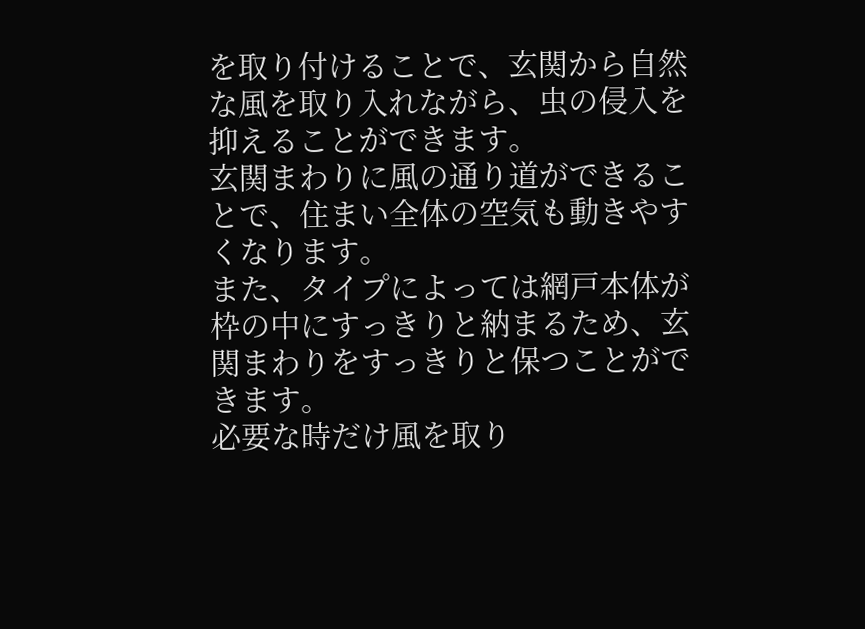を取り付けることで、玄関から自然な風を取り入れながら、虫の侵入を抑えることができます。
玄関まわりに風の通り道ができることで、住まい全体の空気も動きやすくなります。
また、タイプによっては網戸本体が枠の中にすっきりと納まるため、玄関まわりをすっきりと保つことができます。
必要な時だけ風を取り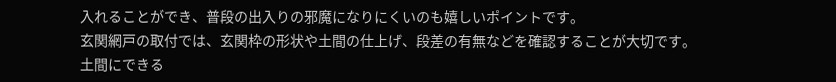入れることができ、普段の出入りの邪魔になりにくいのも嬉しいポイントです。
玄関網戸の取付では、玄関枠の形状や土間の仕上げ、段差の有無などを確認することが大切です。
土間にできる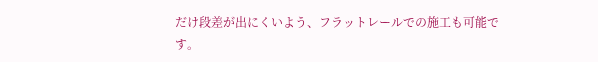だけ段差が出にくいよう、フラットレールでの施工も可能です。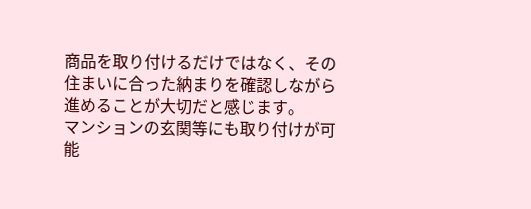商品を取り付けるだけではなく、その住まいに合った納まりを確認しながら進めることが大切だと感じます。
マンションの玄関等にも取り付けが可能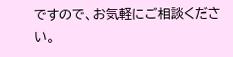ですので、お気軽にご相談ください。